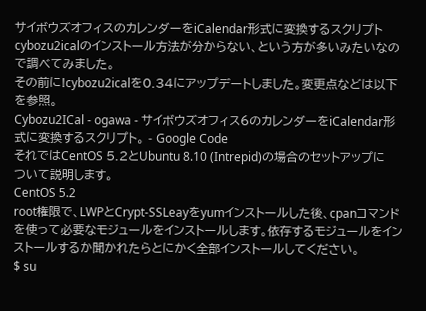サイボウズオフィスのカレンダーをiCalendar形式に変換するスクリプトcybozu2icalのインストール方法が分からない、という方が多いみたいなので調べてみました。
その前に!cybozu2icalを0.34にアップデートしました。変更点などは以下を参照。
Cybozu2ICal - ogawa - サイボウズオフィス6のカレンダーをiCalendar形式に変換するスクリプト。 - Google Code
それではCentOS 5.2とUbuntu 8.10 (Intrepid)の場合のセットアップについて説明します。
CentOS 5.2
root権限で、LWPとCrypt-SSLeayをyumインストールした後、cpanコマンドを使って必要なモジュールをインストールします。依存するモジュールをインストールするか聞かれたらとにかく全部インストールしてください。
$ su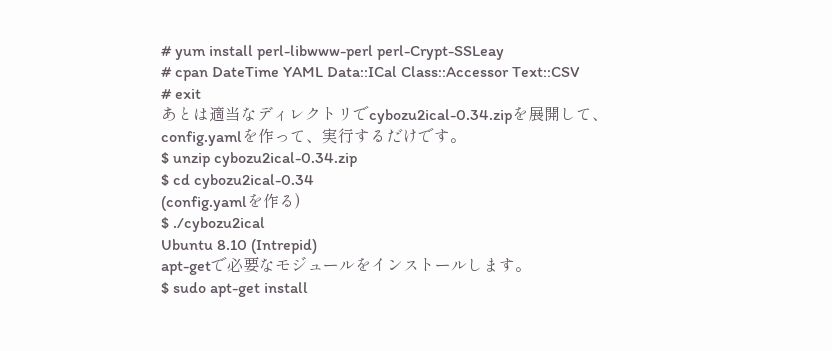# yum install perl-libwww-perl perl-Crypt-SSLeay
# cpan DateTime YAML Data::ICal Class::Accessor Text::CSV
# exit
あとは適当なディレクトリでcybozu2ical-0.34.zipを展開して、config.yamlを作って、実行するだけです。
$ unzip cybozu2ical-0.34.zip
$ cd cybozu2ical-0.34
(config.yamlを作る)
$ ./cybozu2ical
Ubuntu 8.10 (Intrepid)
apt-getで必要なモジュールをインストールします。
$ sudo apt-get install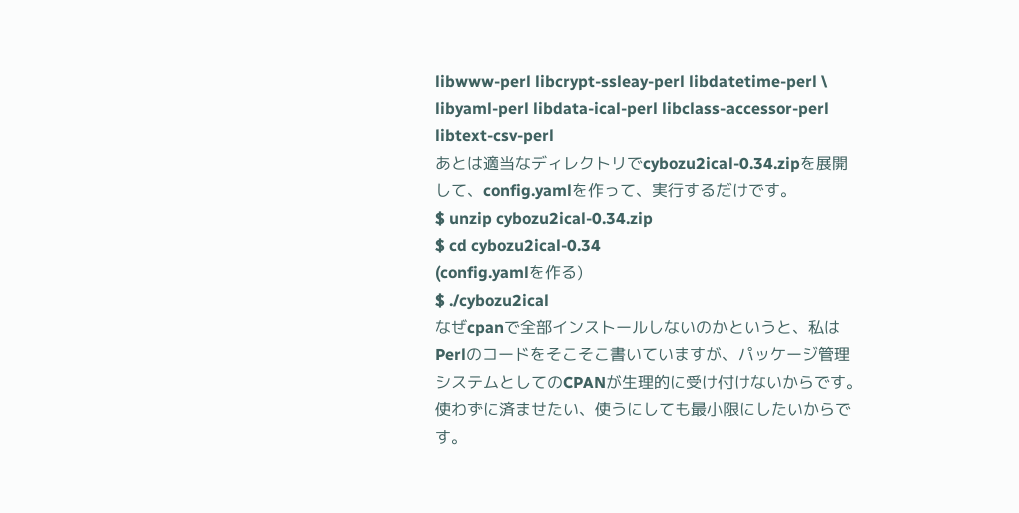libwww-perl libcrypt-ssleay-perl libdatetime-perl \
libyaml-perl libdata-ical-perl libclass-accessor-perl libtext-csv-perl
あとは適当なディレクトリでcybozu2ical-0.34.zipを展開して、config.yamlを作って、実行するだけです。
$ unzip cybozu2ical-0.34.zip
$ cd cybozu2ical-0.34
(config.yamlを作る)
$ ./cybozu2ical
なぜcpanで全部インストールしないのかというと、私はPerlのコードをそこそこ書いていますが、パッケージ管理システムとしてのCPANが生理的に受け付けないからです。使わずに済ませたい、使うにしても最小限にしたいからです。